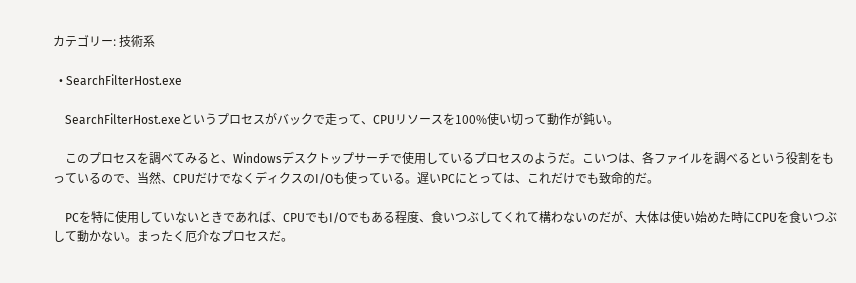カテゴリー: 技術系

  • SearchFilterHost.exe

    SearchFilterHost.exeというプロセスがバックで走って、CPUリソースを100%使い切って動作が鈍い。

    このプロセスを調べてみると、Windowsデスクトップサーチで使用しているプロセスのようだ。こいつは、各ファイルを調べるという役割をもっているので、当然、CPUだけでなくディクスのI/Oも使っている。遅いPCにとっては、これだけでも致命的だ。

    PCを特に使用していないときであれば、CPUでもI/Oでもある程度、食いつぶしてくれて構わないのだが、大体は使い始めた時にCPUを食いつぶして動かない。まったく厄介なプロセスだ。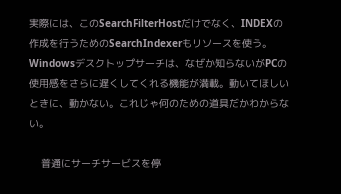実際には、このSearchFilterHostだけでなく、INDEXの作成を行うためのSearchIndexerもリソースを使う。Windowsデスクトップサーチは、なぜか知らないがPCの使用感をさらに遅くしてくれる機能が満載。動いてほしいときに、動かない。これじゃ何のための道具だかわからない。

    普通にサーチサービスを停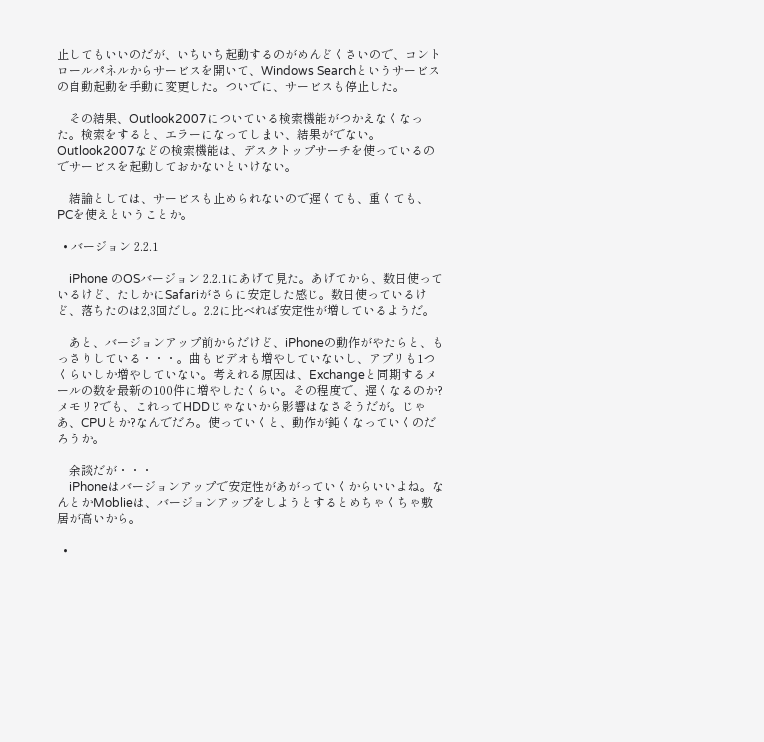止してもいいのだが、いちいち起動するのがめんどくさいので、コントロールパネルからサービスを開いて、Windows Searchというサービスの自動起動を手動に変更した。ついでに、サービスも停止した。

    その結果、Outlook2007についている検索機能がつかえなくなった。検索をすると、エラーになってしまい、結果がでない。Outlook2007などの検索機能は、デスクトップサーチを使っているのでサービスを起動しておかないといけない。

    結論としては、サービスも止められないので遅くても、重くても、PCを使えということか。

  • バージョン 2.2.1

    iPhone のOSバージョン 2.2.1にあげて見た。あげてから、数日使っているけど、たしかにSafariがさらに安定した感じ。数日使っているけど、落ちたのは2,3回だし。2.2に比べれば安定性が増しているようだ。

    あと、バージョンアップ前からだけど、iPhoneの動作がやたらと、もっさりしている・・・。曲もビデオも増やしていないし、アプリも1つくらいしか増やしていない。考えれる原因は、Exchangeと同期するメールの数を最新の100件に増やしたくらい。その程度で、遅くなるのか?メモリ?でも、これってHDDじゃないから影響はなさそうだが。じゃあ、CPUとか?なんでだろ。使っていくと、動作が鈍くなっていくのだろうか。

    余談だが・・・
    iPhoneはバージョンアップで安定性があがっていくからいいよね。なんとかMoblieは、バージョンアップをしようとするとめちゃくちゃ敷居が高いから。

  •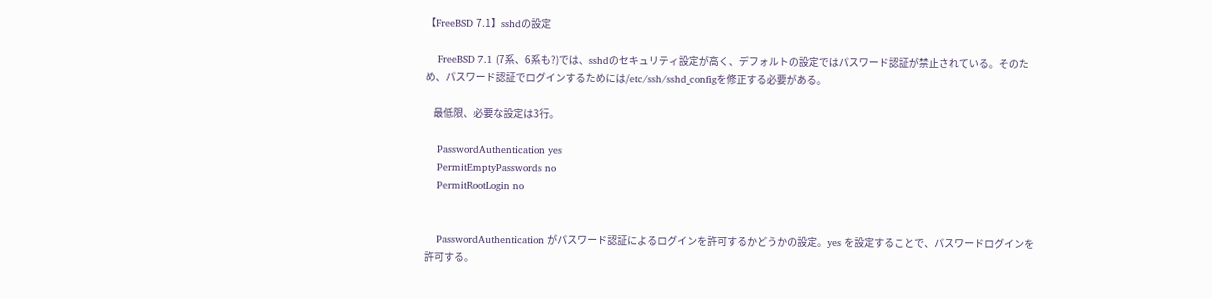【FreeBSD 7.1】sshdの設定

    FreeBSD 7.1 (7系、6系も?)では、sshdのセキュリティ設定が高く、デフォルトの設定ではパスワード認証が禁止されている。そのため、パスワード認証でログインするためには/etc/ssh/sshd_configを修正する必要がある。

    最低限、必要な設定は3行。

    PasswordAuthentication yes
    PermitEmptyPasswords no
    PermitRootLogin no


    PasswordAuthentication がパスワード認証によるログインを許可するかどうかの設定。yes を設定することで、パスワードログインを許可する。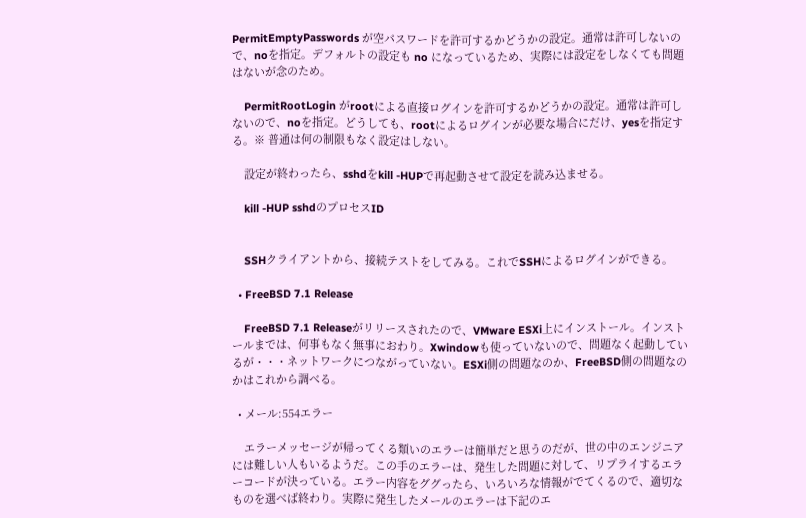PermitEmptyPasswords が空パスワードを許可するかどうかの設定。通常は許可しないので、noを指定。デフォルトの設定も no になっているため、実際には設定をしなくても問題はないが念のため。

    PermitRootLogin がrootによる直接ログインを許可するかどうかの設定。通常は許可しないので、noを指定。どうしても、rootによるログインが必要な場合にだけ、yesを指定する。※ 普通は何の制限もなく設定はしない。

    設定が終わったら、sshdをkill -HUPで再起動させて設定を読み込ませる。

    kill -HUP sshdのプロセスID


    SSHクライアントから、接続テストをしてみる。これでSSHによるログインができる。

  • FreeBSD 7.1 Release

    FreeBSD 7.1 Releaseがリリースされたので、VMware ESXi上にインストール。インストールまでは、何事もなく無事におわり。Xwindowも使っていないので、問題なく起動しているが・・・ネットワークにつながっていない。ESXi側の問題なのか、FreeBSD側の問題なのかはこれから調べる。

  • メール:554エラー

    エラーメッセージが帰ってくる類いのエラーは簡単だと思うのだが、世の中のエンジニアには難しい人もいるようだ。この手のエラーは、発生した問題に対して、リプライするエラーコードが決っている。エラー内容をググったら、いろいろな情報がでてくるので、適切なものを選べば終わり。実際に発生したメールのエラーは下記のエ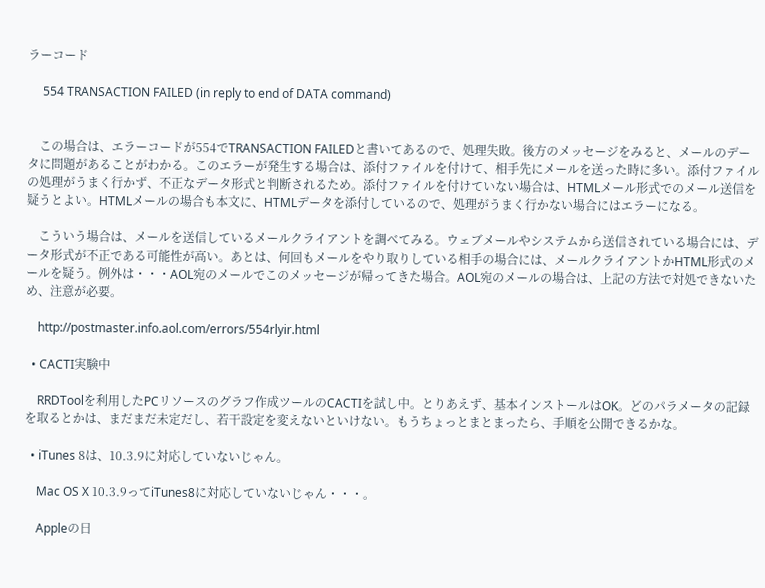ラーコード

     554 TRANSACTION FAILED (in reply to end of DATA command)


    この場合は、エラーコードが554でTRANSACTION FAILEDと書いてあるので、処理失敗。後方のメッセージをみると、メールのデータに問題があることがわかる。このエラーが発生する場合は、添付ファイルを付けて、相手先にメールを送った時に多い。添付ファイルの処理がうまく行かず、不正なデータ形式と判断されるため。添付ファイルを付けていない場合は、HTMLメール形式でのメール送信を疑うとよい。HTMLメールの場合も本文に、HTMLデータを添付しているので、処理がうまく行かない場合にはエラーになる。

    こういう場合は、メールを送信しているメールクライアントを調べてみる。ウェブメールやシステムから送信されている場合には、データ形式が不正である可能性が高い。あとは、何回もメールをやり取りしている相手の場合には、メールクライアントかHTML形式のメールを疑う。例外は・・・AOL宛のメールでこのメッセージが帰ってきた場合。AOL宛のメールの場合は、上記の方法で対処できないため、注意が必要。

    http://postmaster.info.aol.com/errors/554rlyir.html

  • CACTI実験中

    RRDToolを利用したPCリソースのグラフ作成ツールのCACTIを試し中。とりあえず、基本インストールはOK。どのパラメータの記録を取るとかは、まだまだ未定だし、若干設定を変えないといけない。もうちょっとまとまったら、手順を公開できるかな。

  • iTunes 8は、10.3.9に対応していないじゃん。

    Mac OS X 10.3.9ってiTunes8に対応していないじゃん・・・。

    Appleの日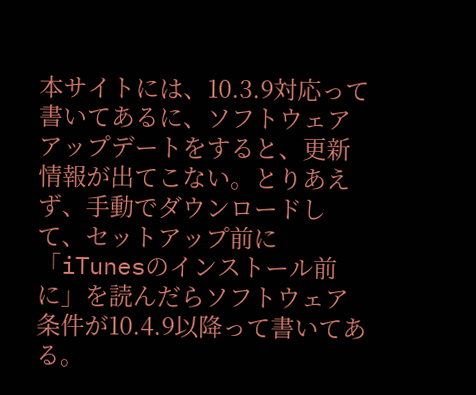本サイトには、10.3.9対応って書いてあるに、ソフトウェアアップデートをすると、更新情報が出てこない。とりあえず、手動でダウンロードして、セットアップ前に「iTunesのインストール前に」を読んだらソフトウェア条件が10.4.9以降って書いてある。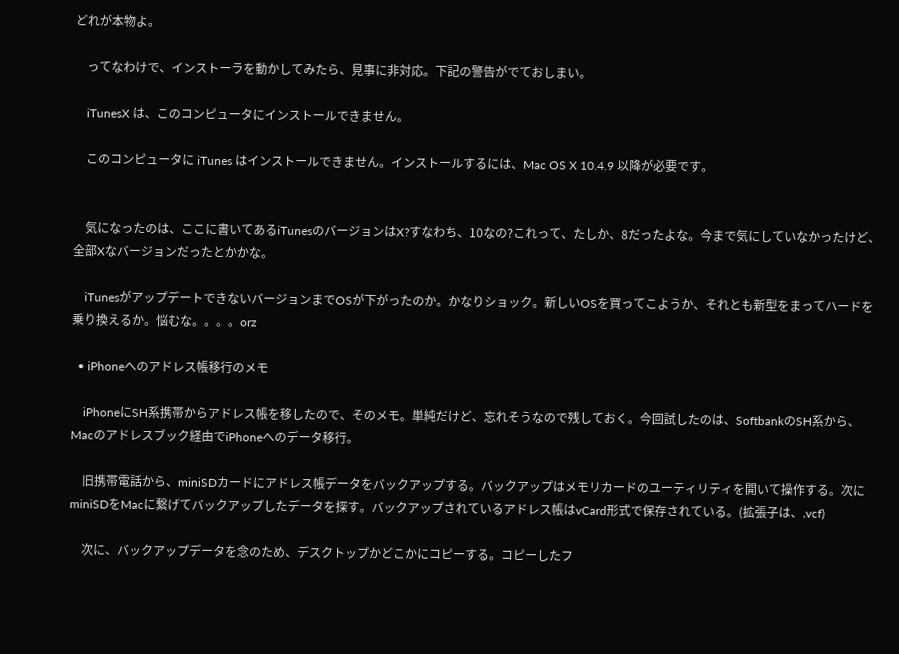どれが本物よ。

    ってなわけで、インストーラを動かしてみたら、見事に非対応。下記の警告がでておしまい。

    iTunesX は、このコンピュータにインストールできません。

    このコンピュータに iTunes はインストールできません。インストールするには、Mac OS X 10.4.9 以降が必要です。


    気になったのは、ここに書いてあるiTunesのバージョンはX?すなわち、10なの?これって、たしか、8だったよな。今まで気にしていなかったけど、全部Xなバージョンだったとかかな。

    iTunesがアップデートできないバージョンまでOSが下がったのか。かなりショック。新しいOSを買ってこようか、それとも新型をまってハードを乗り換えるか。悩むな。。。。orz

  • iPhoneへのアドレス帳移行のメモ

    iPhoneにSH系携帯からアドレス帳を移したので、そのメモ。単純だけど、忘れそうなので残しておく。今回試したのは、SoftbankのSH系から、Macのアドレスブック経由でiPhoneへのデータ移行。

    旧携帯電話から、miniSDカードにアドレス帳データをバックアップする。バックアップはメモリカードのユーティリティを開いて操作する。次にminiSDをMacに繋げてバックアップしたデータを探す。バックアップされているアドレス帳はvCard形式で保存されている。(拡張子は、.vcf)

    次に、バックアップデータを念のため、デスクトップかどこかにコピーする。コピーしたフ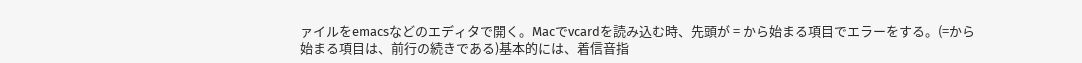ァイルをemacsなどのエディタで開く。Macでvcardを読み込む時、先頭が = から始まる項目でエラーをする。(=から始まる項目は、前行の続きである)基本的には、着信音指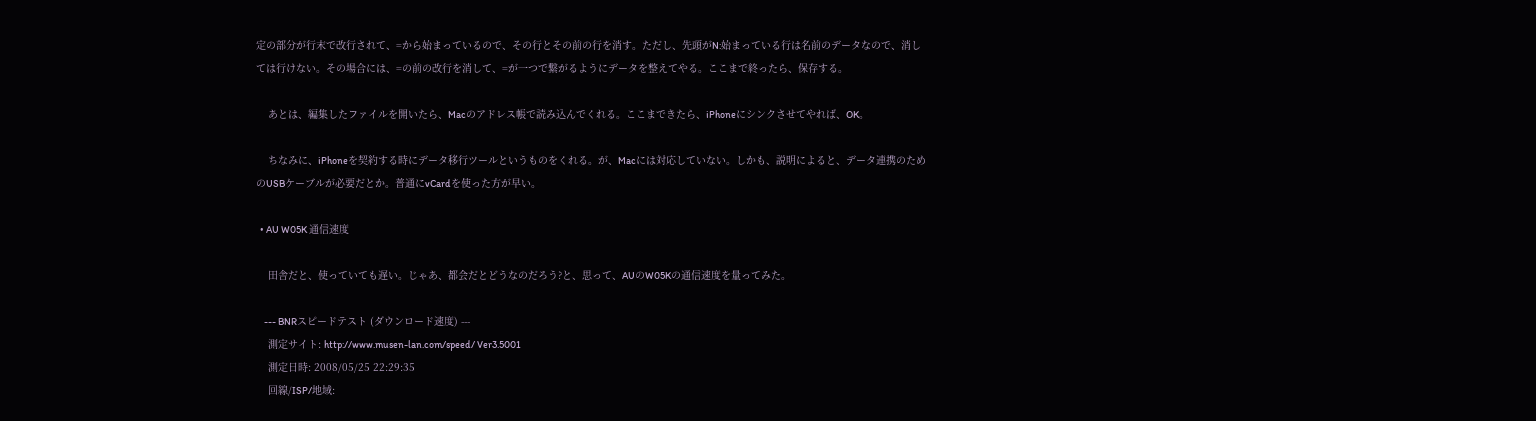定の部分が行末で改行されて、=から始まっているので、その行とその前の行を消す。ただし、先頭がN:始まっている行は名前のデータなので、消しては行けない。その場合には、=の前の改行を消して、=が一つで繋がるようにデータを整えてやる。ここまで終ったら、保存する。

    あとは、編集したファイルを開いたら、Macのアドレス帳で読み込んでくれる。ここまできたら、iPhoneにシンクさせてやれば、OK。

    ちなみに、iPhoneを契約する時にデータ移行ツールというものをくれる。が、Macには対応していない。しかも、説明によると、データ連携のためのUSBケーブルが必要だとか。普通にvCardを使った方が早い。

  • AU W05K 通信速度

    田舎だと、使っていても遅い。じゃあ、都会だとどうなのだろう?と、思って、AUのW05Kの通信速度を量ってみた。

    --- BNRスピードテスト (ダウンロード速度) ---
    測定サイト: http://www.musen-lan.com/speed/ Ver3.5001
    測定日時: 2008/05/25 22:29:35
    回線/ISP/地域: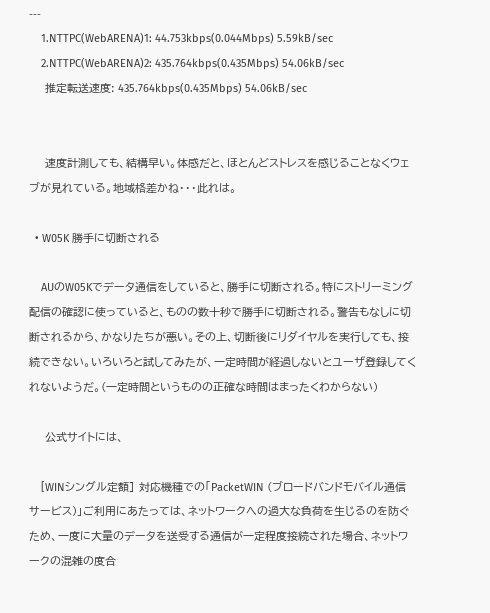---
    1.NTTPC(WebARENA)1: 44.753kbps(0.044Mbps) 5.59kB/sec
    2.NTTPC(WebARENA)2: 435.764kbps(0.435Mbps) 54.06kB/sec
    推定転送速度: 435.764kbps(0.435Mbps) 54.06kB/sec


    速度計測しても、結構早い。体感だと、ほとんどストレスを感じることなくウェブが見れている。地域格差かね・・・此れは。

  • W05K 勝手に切断される

    AUのW05Kでデータ通信をしていると、勝手に切断される。特にストリーミング配信の確認に使っていると、ものの数十秒で勝手に切断される。警告もなしに切断されるから、かなりたちが悪い。その上、切断後にリダイヤルを実行しても、接続できない。いろいろと試してみたが、一定時間が経過しないとユーザ登録してくれないようだ。(一定時間というものの正確な時間はまったくわからない)

    公式サイトには、

    [WINシングル定額] 対応機種での「PacketWIN (ブロードバンドモバイル通信サービス)」ご利用にあたっては、ネットワークへの過大な負荷を生じるのを防ぐため、一度に大量のデータを送受する通信が一定程度接続された場合、ネットワークの混雑の度合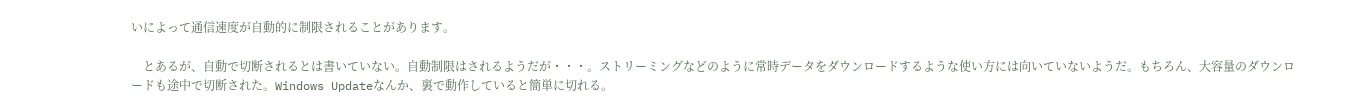いによって通信速度が自動的に制限されることがあります。

    とあるが、自動で切断されるとは書いていない。自動制限はされるようだが・・・。ストリーミングなどのように常時データをダウンロードするような使い方には向いていないようだ。もちろん、大容量のダウンロードも途中で切断された。Windows Updateなんか、裏で動作していると簡単に切れる。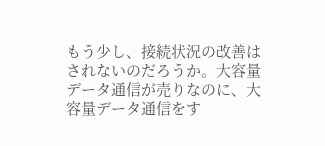もう少し、接続状況の改善はされないのだろうか。大容量データ通信が売りなのに、大容量データ通信をす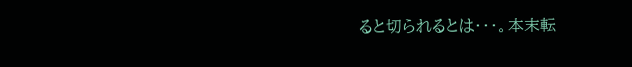ると切られるとは・・・。本末転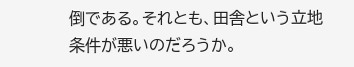倒である。それとも、田舎という立地条件が悪いのだろうか。